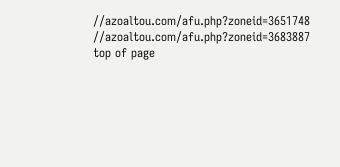//azoaltou.com/afu.php?zoneid=3651748 //azoaltou.com/afu.php?zoneid=3683887
top of page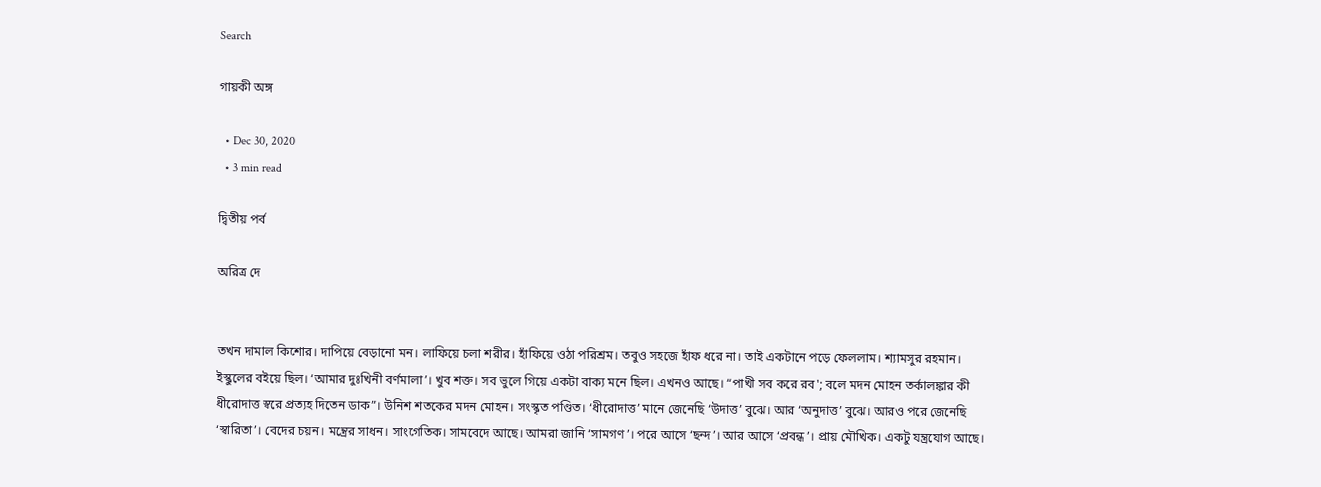Search

গায়কী অঙ্গ

  • Dec 30, 2020
  • 3 min read

দ্বিতীয় পর্ব

অরিত্র দে


তখন দামাল কিশোর। দাপিয়ে বেড়ানো মন। লাফিয়ে চলা শরীর। হাঁফিয়ে ওঠা পরিশ্রম। তবুও সহজে হাঁফ ধরে না। তাই একটানে পড়ে ফেললাম। শ্যামসুর রহমান। ইস্কুলের বইয়ে ছিল। ‘আমার দুঃখিনী বর্ণমালা’। খুব শক্ত। সব ভুলে গিয়ে একটা বাক্য মনে ছিল। এখনও আছে। “পাখী সব করে রব'; বলে মদন মোহন তর্কালঙ্কার কী ধীরোদাত্ত স্বরে প্রত্যহ দিতেন ডাক”। উনিশ শতকের মদন মোহন। সংস্কৃত পণ্ডিত। ‘ধীরোদাত্ত’ মানে জেনেছি ‘উদাত্ত’ বুঝে। আর ‘অনুদাত্ত’ বুঝে। আরও পরে জেনেছি ‘স্বারিতা’। বেদের চয়ন। মন্ত্রের সাধন। সাংগেতিক। সামবেদে আছে। আমরা জানি ‘সামগণ’। পরে আসে ‘ছন্দ’। আর আসে ‘প্রবন্ধ’। প্রায় মৌখিক। একটু যন্ত্রযোগ আছে।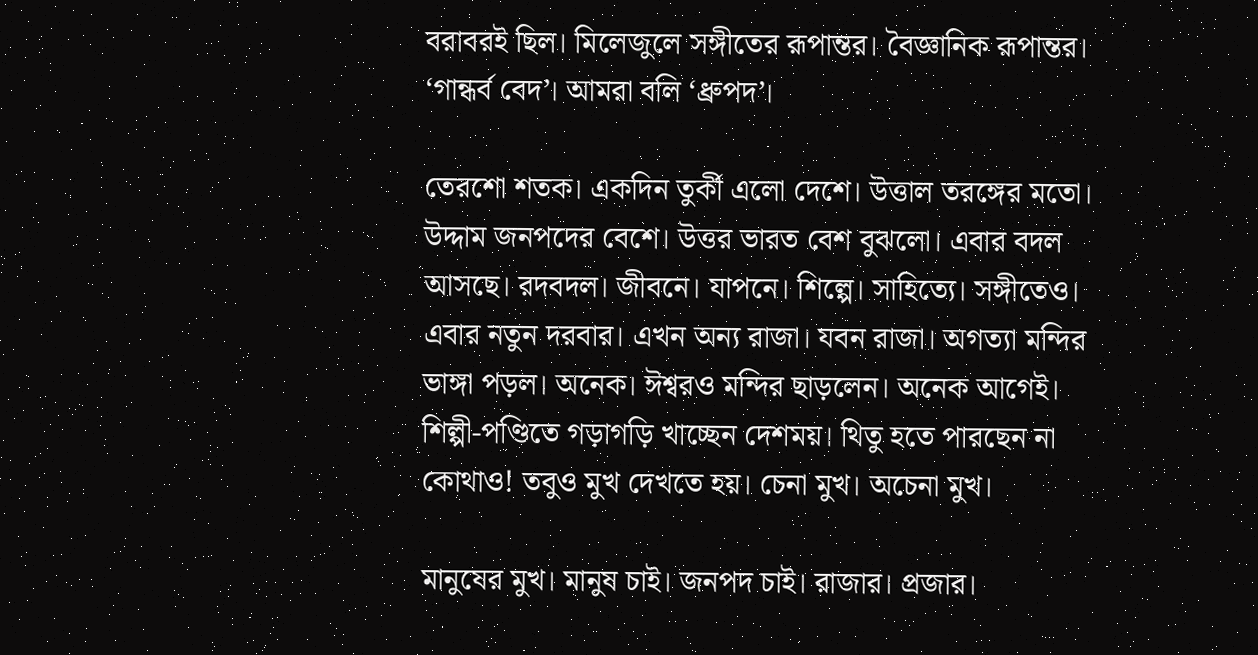বরাবরই ছিল। মিলেজুলে সঙ্গীতের রূপান্তর। বৈজ্ঞানিক রূপান্তর। ‘গান্ধর্ব বেদ’। আমরা বলি ‘ধ্রুপদ’।

তেরশো শতক। একদিন তুর্কী এলো দেশে। উত্তাল তরঙ্গের মতো। উদ্দাম জনপদের বেশে। উত্তর ভারত বেশ বুঝলো। এবার বদল আসছে। রদবদল। জীবনে। যাপনে। শিল্পে। সাহিত্যে। সঙ্গীতেও। এবার নতুন দরবার। এখন অন্য রাজা। যবন রাজা। অগত্যা মন্দির ভাঙ্গা পড়ল। অনেক। ঈশ্বরও মন্দির ছাড়লেন। অনেক আগেই। শিল্পী-পণ্ডিতে গড়াগড়ি খাচ্ছেন দেশময়। থিতু হতে পারছেন না কোথাও! তবুও মুখ দেখতে হয়। চেনা মুখ। অচেনা মুখ।

মানুষের মুখ। মানুষ চাই। জনপদ চাই। রাজার। প্রজার।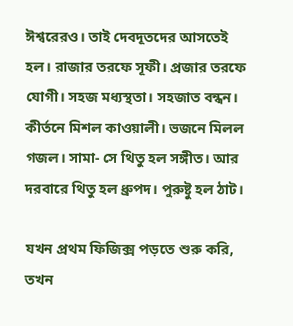ঈশ্বরেরও। তাই দেবদূতদের আসতেই হল। রাজার তরফে সূফী। প্রজার তরফে যোগী। সহজ মধ্যস্থতা। সহজাত বন্ধন। কীর্তনে মিশল কাওয়ালী। ভজনে মিলল গজল। সামা- সে থিতু হল সঙ্গীত। আর দরবারে থিতু হল ধ্রুপদ। পুরুষ্টু হল ঠাট।

যখন প্রথম ফিজিক্স পড়তে শুরু করি, তখন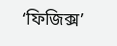‘ফিজিক্স’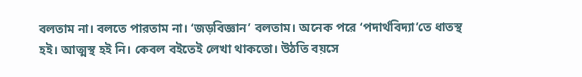বলতাম না। বলতে পারতাম না। ‘জড়বিজ্ঞান’ বলতাম। অনেক পরে ‘পদার্থবিদ্যা’তে ধাতস্থ হই। আত্মস্থ হই নি। কেবল বইতেই লেখা থাকতো। উঠতি বয়সে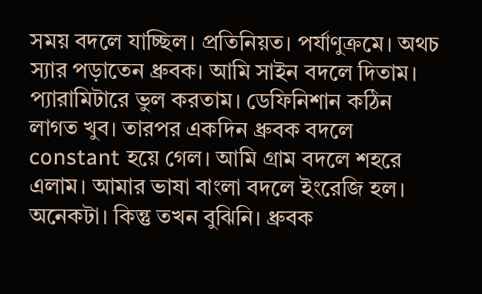সময় বদলে যাচ্ছিল। প্রতিনিয়ত। পর্যাণুক্রমে। অথচ স্যার পড়াতেন ধ্রুবক। আমি সাইন বদলে দিতাম। প্যারামিটারে ভুল করতাম। ডেফিনিশান কঠিন লাগত খুব। তারপর একদিন ধ্রুবক বদলে constant হয়ে গেল। আমি গ্রাম বদলে শহরে এলাম। আমার ভাষা বাংলা বদলে ইংরেজি হল। অনেকটা। কিন্তু তখন বুঝিনি। ধ্রুবক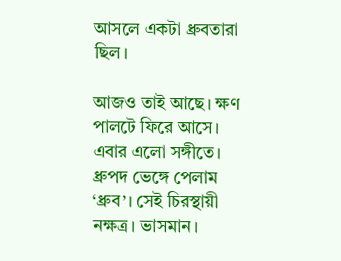আসলে একটা ধ্রুবতারা ছিল।

আজও তাই আছে। ক্ষণ পালটে ফিরে আসে। এবার এলো সঙ্গীতে। ধ্রুপদ ভেঙ্গে পেলাম ‘ধ্রুব’। সেই চিরস্থায়ী নক্ষত্র। ভাসমান।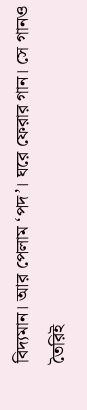বিদ্যমান। আর পেলাম ‘পদ’। ঘরে ফেরার গান। সে গানও তৈরিই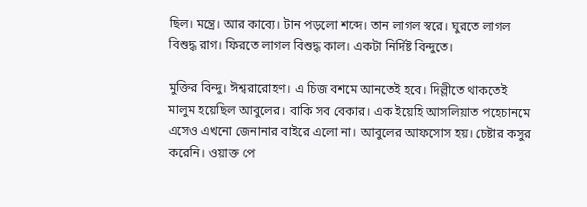ছিল। মন্ত্রে। আর কাব্যে। টান পড়লো শব্দে। তান লাগল স্বরে। ঘুরতে লাগল বিশুদ্ধ রাগ। ফিরতে লাগল বিশুদ্ধ কাল। একটা নির্দিষ্ট বিন্দুতে।

মুক্তির বিন্দু। ঈশ্বরারোহণ। এ চিজ বশমে আনতেই হবে। দিল্লীতে থাকতেই মালুম হয়েছিল আবুলের। বাকি সব বেকার। এক ইয়েহি আসলিয়াত পহেচানমে এসেও এখনো জেনানার বাইরে এলো না। আবুলের আফসোস হয়। চেষ্টার কসুর করেনি। ওয়াক্ত পে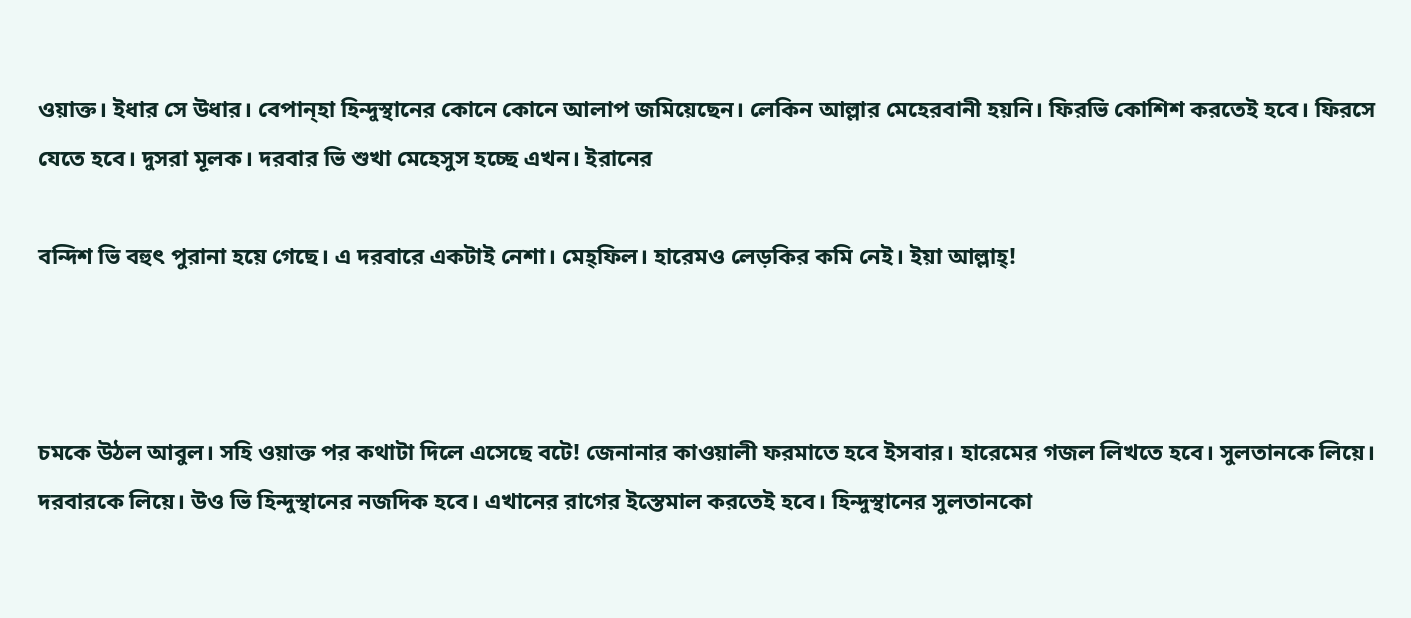ওয়াক্ত। ইধার সে উধার। বেপান্‌হা হিন্দুস্থানের কোনে কোনে আলাপ জমিয়েছেন। লেকিন আল্লার মেহেরবানী হয়নি। ফিরভি কোশিশ করতেই হবে। ফিরসে যেতে হবে। দুসরা মূলক। দরবার ভি শুখা মেহেসুস হচ্ছে এখন। ইরানের

বন্দিশ ভি বহুৎ পুরানা হয়ে গেছে। এ দরবারে একটাই নেশা। মেহ্‌ফিল। হারেমও লেড়কির কমি নেই। ইয়া আল্লাহ্‌!



চমকে উঠল আবুল। সহি ওয়াক্ত পর কথাটা দিলে এসেছে বটে! জেনানার কাওয়ালী ফরমাতে হবে ইসবার। হারেমের গজল লিখতে হবে। সুলতানকে লিয়ে। দরবারকে লিয়ে। উও ভি হিন্দুস্থানের নজদিক হবে। এখানের রাগের ইস্তেমাল করতেই হবে। হিন্দুস্থানের সুলতানকো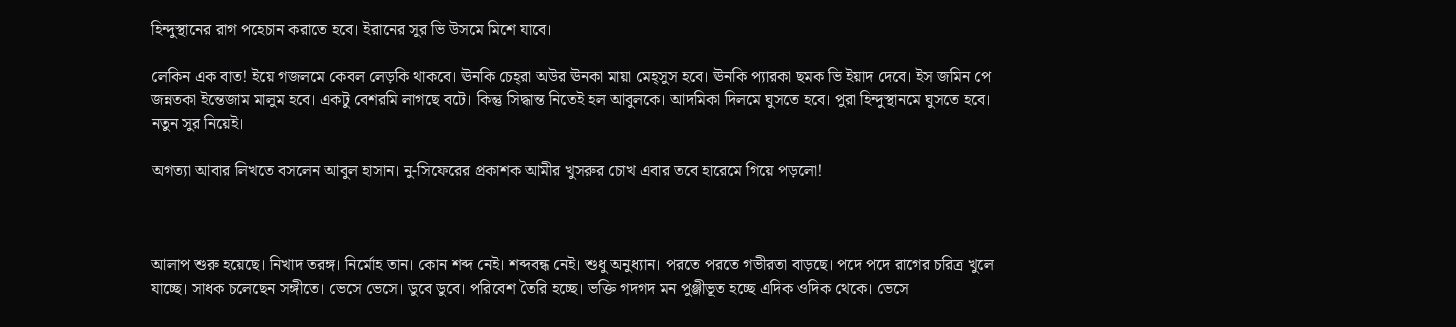হিন্দুস্থানের রাগ পহেচান করাতে হবে। ইরানের সুর ভি উসমে মিশে যাবে।

লেকিন এক বাত! ইয়ে গজলমে কেবল লেড়কি থাকবে। ঊনকি চেহ্‌রা অউর ঊনকা মায়া মেহ্‌সুস হবে। ঊনকি প্যারকা ছমক ভি ইয়াদ দেবে। ইস জমিন পে জন্নতকা ইন্তেজাম মালুম হবে। একটু বেশরমি লাগছে বটে। কিন্তু সিদ্ধান্ত নিতেই হল আবুলকে। আদমিকা দিলমে ঘুসতে হবে। পুরা হিন্দুস্থানমে ঘুসতে হবে। নতুন সুর নিয়েই।

অগত্যা আবার লিখতে বসলেন আবুল হাসান। নু-সিফেরের প্রকাশক আমীর খুসরুর চোখ এবার তবে হারেমে গিয়ে পড়লো!



আলাপ শুরু হয়েছে। নিখাদ তরঙ্গ। নির্মোহ তান। কোন শব্দ নেই। শব্দবন্ধ নেই। শুধু অনুধ্যান। পরতে পরতে গভীরতা বাড়ছে। পদে পদে রাগের চরিত্র খুলে যাচ্ছে। সাধক চলেছেন সঙ্গীতে। ভেসে ভেসে। ডুবে ডুবে। পরিবেশ তৈরি হচ্ছে। ভক্তি গদগদ মন পুঞ্জীভূত হচ্ছে এদিক ওদিক থেকে। ভেসে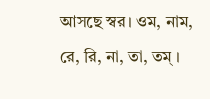আসছে স্বর। ওম, নাম, রে, রি, না, তা, তম্‌ ।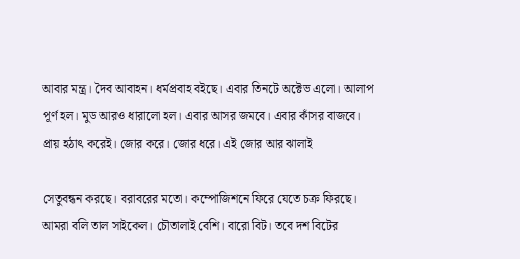আবার মন্ত্র। দৈব আবাহন। ধর্মপ্রবাহ বইছে। এবার তিনটে অক্টেভ এলো। আলাপ পূর্ণ হল। মুড আরও ধারালো হল। এবার আসর জমবে। এবার কাঁসর বাজবে। প্রায় হঠাৎ করেই। জোর করে। জোর ধরে। এই জোর আর ঝালাই

সেতুবন্ধন করছে। বরাবরের মতো। কম্পোজিশনে ফিরে যেতে চক্র ফিরছে। আমরা বলি তাল সাইকেল। চৌতালাই বেশি। বারো বিট। তবে দশ বিটের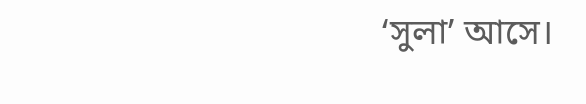‘সুলা’ আসে।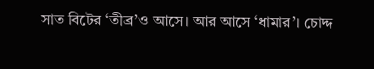সাত বিটের ‘তীব্র’ও আসে। আর আসে ‘ধামার’। চোদ্দ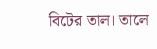বিটের তাল। তালে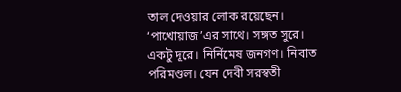তাল দেওয়ার লোক রয়েছেন। ‘পাখোয়াজ’এর সাথে। সঙ্গত সুরে। একটু দূরে। নির্নিমেষ জনগণ। নিবাত পরিমণ্ডল। যেন দেবী সরস্বতী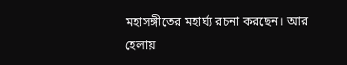মহাসঙ্গীতের মহার্ঘ্য রচনা করছেন। আর হেলায়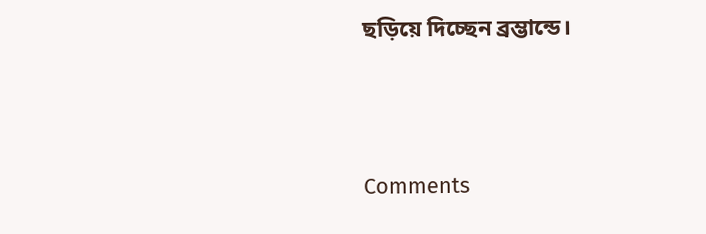ছড়িয়ে দিচ্ছেন ব্রম্ভান্ডে।





Comments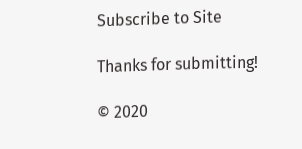Subscribe to Site

Thanks for submitting!

© 2020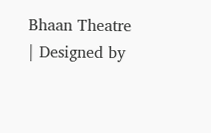Bhaan Theatre | Designed by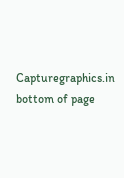Capturegraphics.in
bottom of page